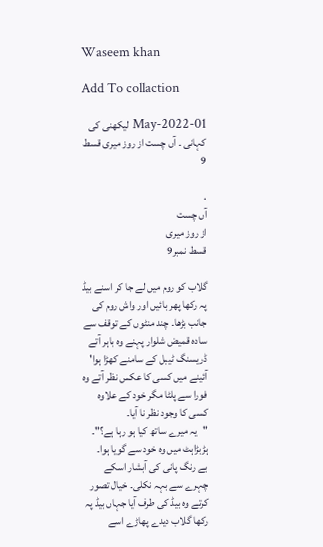Waseem khan

Add To collaction

01-May-2022 لیکھنی کی کہانی ۔ آں چست از روز میری قسط 9

.
آں چست
از روز میری
قسط نمبر9

گلاب کو روم میں لے جا کر اسنے بیڈ پہ رکھا پھر بائیں اور واش روم کی جانب بڑھا۔ چند منٹوں کے توقف سے سادہ قمیض شلوار پہنے وہ باہر آتے ڈریسنگ ٹیبل کے سامنے کھڑا ہوا' آئینے میں کسی کا عکس نظر آتے وہ فورا سے پلٹا مگر خود کے علاوہ کسی کا وجود نظر نا آیا۔
"یہ میرے ساتھ کیا ہو رہا ہے؟"۔    ہڑبڑاہٹ میں وہ خود سے گویا ہوا۔
بے رنگ پانی کی آبشار اسکے چہرے سے بہہ نکلی۔ خیال تصور کرتے وہ بیڈ کی طرف آیا جہاں بیڈ پہ رکھا گلاب دیدے پھاڑے اسے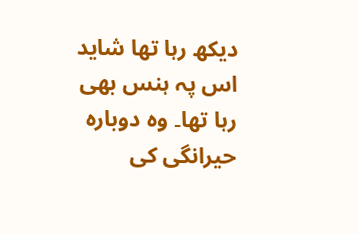دیکھ رہا تھا شاید اس پہ ہنس بھی رہا تھا۔ وہ دوبارہ حیرانگی کی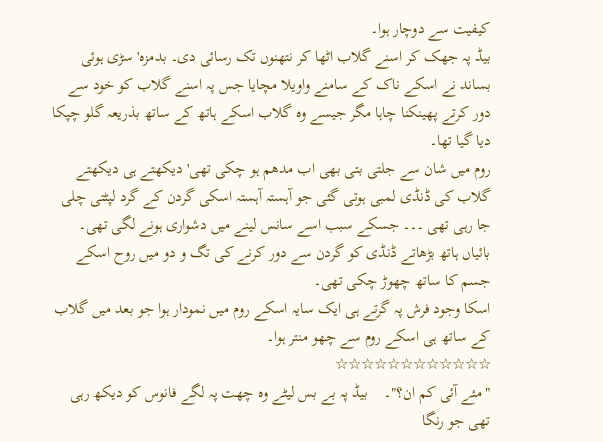کیفیت سے دوچار ہوا۔
بیڈ پہ جھک کر اسنے گلاب اٹھا کر نتھنوں تک رسائی دی۔ بدمزہ' سڑی ہوئی بساند نے اسکے ناک کے سامنے واویلا مچایا جس پہ اسنے گلاب کو خود سے دور کرتے پھینکنا چاہا مگر جیسے وہ گلاب اسکے ہاتھ کے ساتھ بذریعہ گلو چپکا دیا گیا تھا۔
روم میں شان سے جلتی بتی بھی اب مدھم ہو چکی تھی' دیکھتے ہی دیکھتے گلاب کی ڈنڈی لمبی ہوتی گئی جو آہستہ آہستہ اسکی گردن کے گرد لپٹتی چلی جا رہی تھی ۔۔۔ جسکے سبب اسے سانس لینے میں دشواری ہونے لگی تھی۔ بائیاں ہاتھ بڑھاتے ڈنڈی کو گردن سے دور کرنے کی تگ و دو میں روح اسکے جسم کا ساتھ چھوڑ چکی تھی۔
اسکا وجود فرش پہ گرتے ہی ایک سایہ اسکے روم میں نمودار ہوا جو بعد میں گلاب کے ساتھ ہی اسکے روم سے چھو منتر ہوا۔
☆☆☆☆☆☆☆☆☆☆☆☆
"مئے آئی کم ان؟"۔    بیڈ پہ بے بس لیٹے وہ چھت پہ لگے فانوس کو دیکھ رہی تھی جو رنگا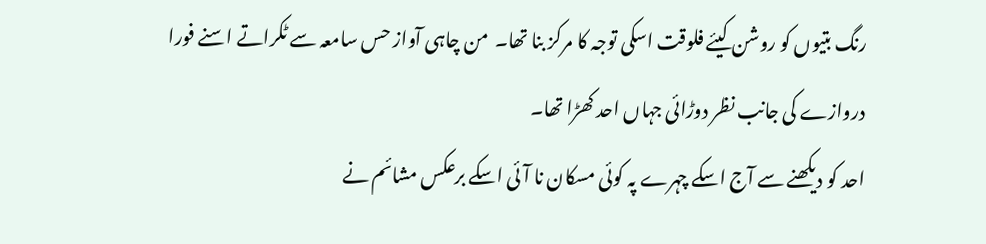رنگ بتیوں کو روشن کیئے فلوقت اسکی توجہ کا مرکز بنا تھا۔  من چاہی آواز حس سامعہ سے ٹکراتے اسنے فورا دروازے کی جانب نظر دوڑائی جہاں احد کھڑا تھا۔
احد کو دیکھنے سے آج اسکے چہرے پہ کوئی مسکان نا آئی اسکے برعکس مشائم نے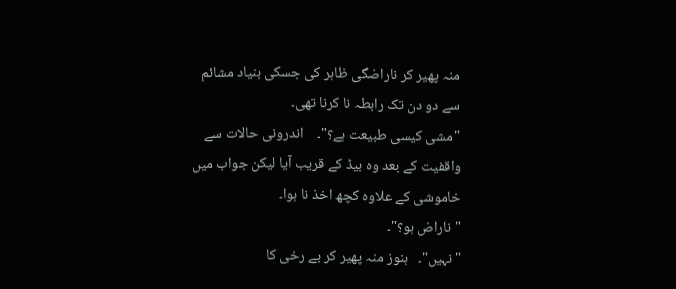منہ پھیر کر ناراضگی ظاہر کی جسکی بنیاد مشائم سے دو دن تک رابطہ نا کرنا تھی۔
"مشی کیسی طبیعت ہے؟"۔    اندرونی حالات سے واقفیت کے بعد وہ بیڈ کے قریب آیا لیکن جواب میں خاموشی کے علاوہ کچھ اخذ نا ہوا۔
"ناراض ہو؟"۔
"نہیں"۔   ہنوز منہ پھیر کر بے رخی کا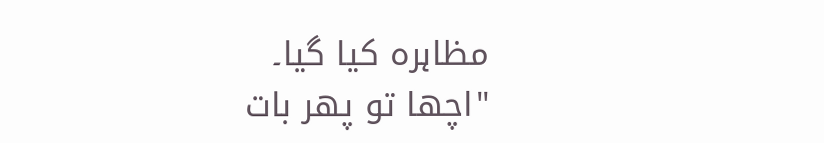مظاہرہ کیا گیا۔
"اچھا تو پھر بات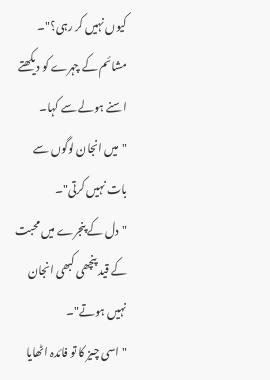کیوں نہیں کر رہی؟"۔    مشائم کے چہرے کو دیکھتے اسنے ہولے سے کہا۔
"میں انجان لوگوں سے بات نہیں کرتی"۔
"دل کے پنجرے میں محبت کے قید پنچھی کبھی انجان نہیں ہوتے"۔
"اسی چیز کا تو فائدہ اٹھایا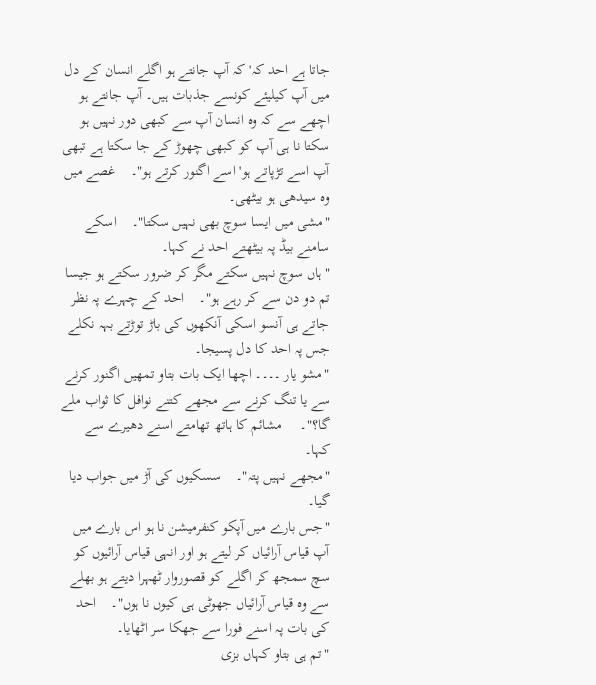جاتا ہے احد کہ' کہ آپ جانتے ہو اگلے انسان کے دل میں آپ کیلیئے کونسے جذبات ہیں۔ آپ جانتے ہو اچھے سے کہ وہ انسان آپ سے کبھی دور نہیں ہو سکتا نا ہی آپ کو کبھی چھوڑ کے جا سکتا ہے تبھی آپ اسے تڑپاتے ہو' اسے اگنور کرتے ہو"۔    غصے میں وہ سیدھی ہو بیٹھی۔
"مشی میں ایسا سوچ بھی نہیں سکتا"۔    اسکے سامنے بیڈ پہ بیٹھتے احد نے کہا۔
"ہاں سوچ نہیں سکتے مگر کر ضرور سکتے ہو جیسا تم دو دن سے کر رہے ہو"۔    احد کے چہرے پہ نظر جاتے ہی آنسو اسکی آنکھوں کی باڑ توڑتے بہہ نکلے جس پہ احد کا دل پسیجا۔
"مشو یار ۔۔۔۔ اچھا ایک بات بتاو تمھیں اگنور کرنے سے یا تنگ کرنے سے مجھے کتنے نوافل کا ثواب ملے گا؟"۔     مشائم کا ہاتھ تھامتے اسنے دھیرے سے کہا۔
"مجھے نہیں پتہ"۔    سسکیوں کی آڑ میں جواب دیا گیا۔
"جس بارے میں آپکو کنفرمیشن نا ہو اس بارے میں آپ قیاس آرائیاں کر لیتے ہو اور انہی قیاس آرائیوں کو سچ سمجھ کر اگلے کو قصوروار ٹھہرا دیتے ہو بھلے سے وہ قیاس آرائیاں جھوٹی ہی کیوں نا ہوں"۔    احد کی بات پہ اسنے فورا سے جھکا سر اٹھایا۔
"تم ہی بتاو کہاں بزی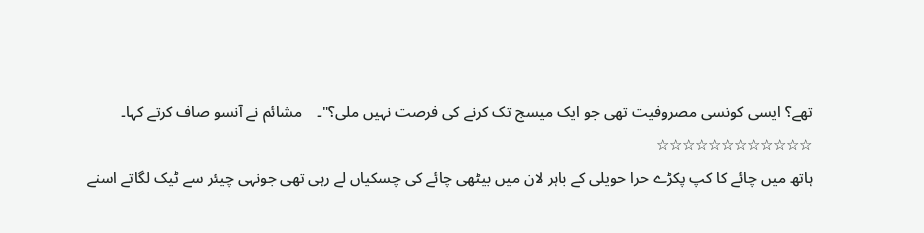تھے؟ ایسی کونسی مصروفیت تھی جو ایک میسج تک کرنے کی فرصت نہیں ملی؟"۔    مشائم نے آنسو صاف کرتے کہا۔
☆☆☆☆☆☆☆☆☆☆☆☆
ہاتھ میں چائے کا کپ پکڑے حرا حویلی کے باہر لان میں بیٹھی چائے کی چسکیاں لے رہی تھی جونہی چیئر سے ٹیک لگاتے اسنے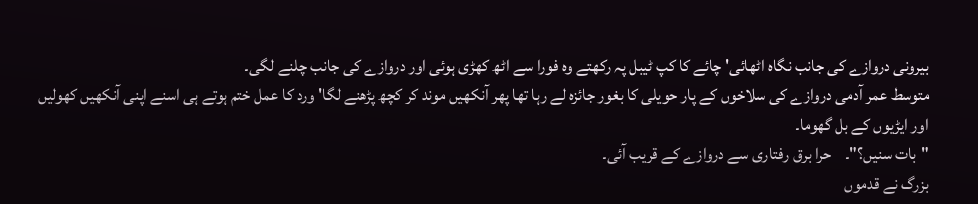بیرونی دروازے کی جانب نگاہ اٹھائی' چائے کا کپ ٹیبل پہ رکھتے وہ فورا سے اٹھ کھڑی ہوئی اور دروازے کی جانب چلنے لگی۔
متوسط عمر آدمی دروازے کی سلاخوں کے پار حویلی کا بغور جائزہ لے رہا تھا پھر آنکھیں موند کر کچھ پڑھنے لگا' ورد کا عمل ختم ہوتے ہی اسنے اپنی آنکھیں کھولیں اور ایڑیوں کے بل گھوما۔
"بات سنیں؟"۔    حرا برق رفتاری سے دروازے کے قریب آئی۔
بزرگ نے قدموں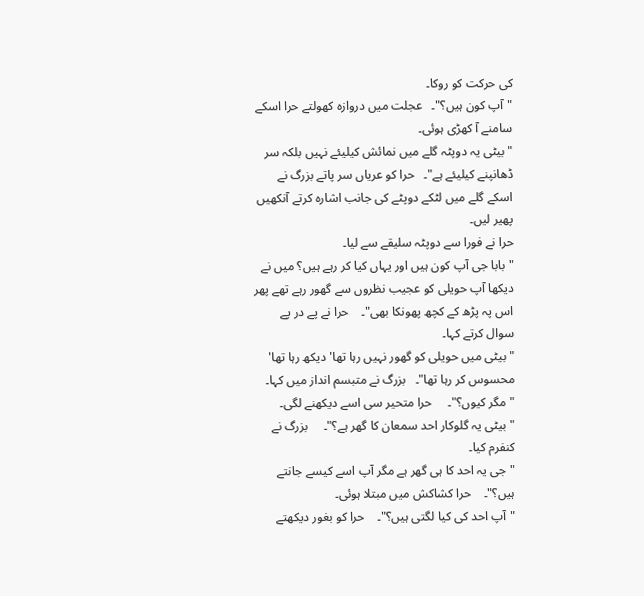کی حرکت کو روکا۔
"آپ کون ہیں؟"۔   عجلت میں دروازہ کھولتے حرا اسکے سامنے آ کھڑی ہوئی۔
"بیٹی یہ دوپٹہ گلے میں نمائش کیلیئے نہیں بلکہ سر ڈھانپنے کیلیئے ہے"۔   حرا کو عریاں سر پاتے بزرگ نے اسکے گلے میں لٹکے دوپٹے کی جانب اشارہ کرتے آنکھیں پھیر لیں۔
حرا نے فورا سے دوپٹہ سلیقے سے لیا۔
"بابا جی آپ کون ہیں اور یہاں کیا کر رہے ہیں؟ میں نے دیکھا آپ حویلی کو عجیب نظروں سے گھور رہے تھے پھر اس پہ پڑھ کے کچھ پھونکا بھی"۔    حرا نے پے در پے سوال کرتے کہا۔
"بیٹی میں حویلی کو گھور نہیں رہا تھا' دیکھ رہا تھا' محسوس کر رہا تھا"۔   بزرگ نے متبسم انداز میں کہا۔
"مگر کیوں؟"۔     حرا متحیر سی اسے دیکھنے لگی۔
"بیٹی یہ گلوکار احد سمعان کا گھر ہے؟"۔     بزرگ نے کنفرم کیا۔
"جی یہ احد کا ہی گھر ہے مگر آپ اسے کیسے جانتے ہیں؟"۔    حرا کشاکش میں مبتلا ہوئی۔
"آپ احد کی کیا لگتی ہیں؟"۔    حرا کو بغور دیکھتے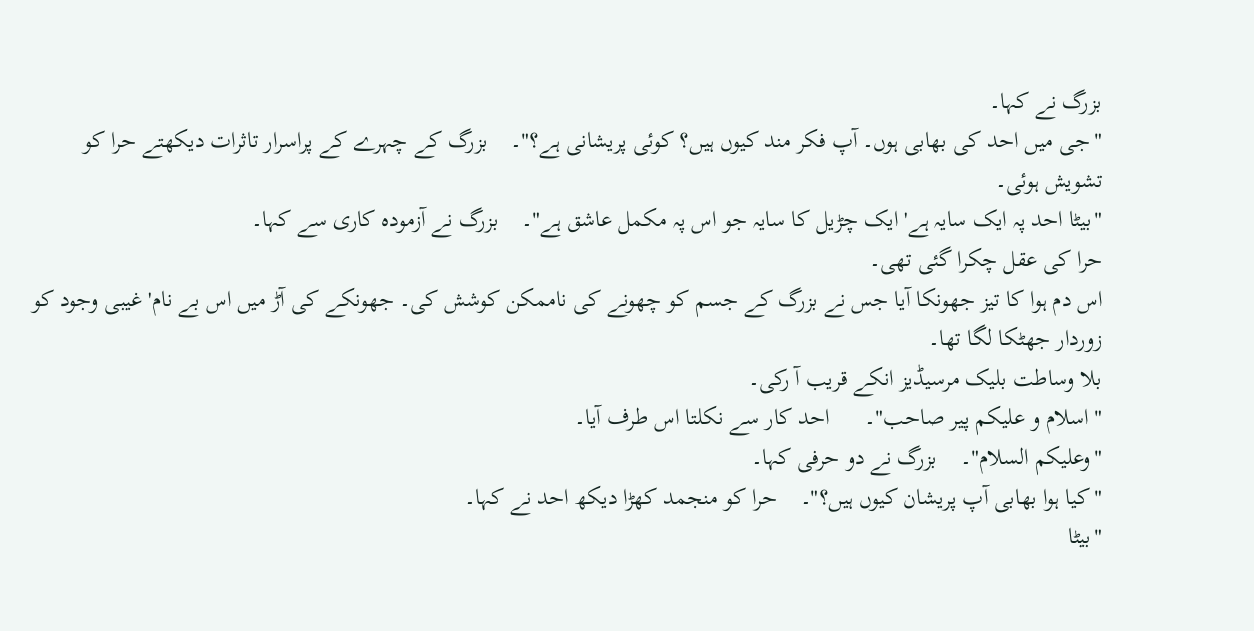بزرگ نے کہا۔
"جی میں احد کی بھابی ہوں۔ آپ فکر مند کیوں ہیں؟ کوئی پریشانی ہے؟"۔    بزرگ کے چہرے کے پراسرار تاثرات دیکھتے حرا کو تشویش ہوئی۔
"بیٹا احد پہ ایک سایہ ہے' ایک چڑیل کا سایہ جو اس پہ مکمل عاشق ہے"۔    بزرگ نے آزمودہ کاری سے کہا۔
حرا کی عقل چکرا گئی تھی۔
اس دم ہوا کا تیز جھونکا آیا جس نے بزرگ کے جسم کو چھونے کی ناممکن کوشش کی۔ جھونکے کی آڑ میں اس بے نام' غیبی وجود کو زوردار جھٹکا لگا تھا۔
بلا وساطت بلیک مرسیڈیز انکے قریب آ رکی۔
"اسلام و علیکم پیر صاحب"۔      احد کار سے نکلتا اس طرف آیا۔
"وعلیکم السلام"۔    بزرگ نے دو حرفی کہا۔
"کیا ہوا بھابی آپ پریشان کیوں ہیں؟"۔    حرا کو منجمد کھڑا دیکھ احد نے کہا۔
"بیٹا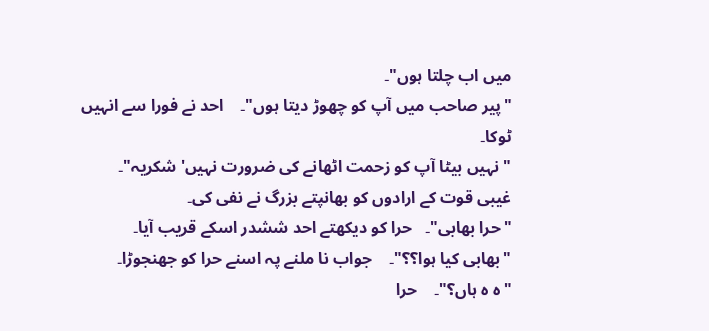میں اب چلتا ہوں"۔
"پیر صاحب میں آپ کو چھوڑ دیتا ہوں"۔    احد نے فورا سے انہیں ٹوکا۔
"نہیں بیٹا آپ کو زحمت اٹھانے کی ضرورت نہیں' شکریہ"۔    غیبی قوت کے ارادوں کو بھانپتے بزرگ نے نفی کی۔
"حرا بھابی"۔   حرا کو دیکھتے احد ششدر اسکے قریب آیا۔     "بھابی کیا ہوا؟؟"۔    جواب نا ملنے پہ اسنے حرا کو جھنجوڑا۔
"ہ ہ ہاں؟"۔    حرا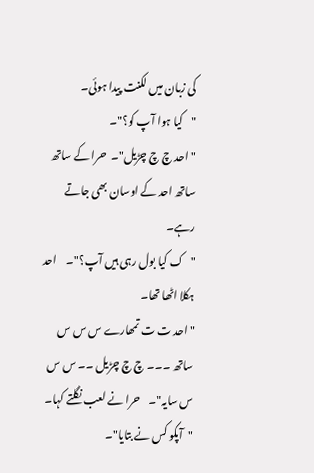کی زبان میں لکنت پیدا ہوئی۔
"کیا ہوا آپ کو؟"۔
"احد چ چ چڑیل"۔  حرا کے ساتھ ساتھ احد کے اوسان بھی جاتے رہے۔
"ک کیا بول رہی ہیں آپ؟"۔    احد ہکلا اٹھا تھا۔
"احد ت ت تمھارے س س س ساتھ ۔۔۔ چ چ چڑیل ۔۔ س س س سایہ"۔    حرا نے لعب نگلتے کہا۔
"آپکو کس نے بتایا"۔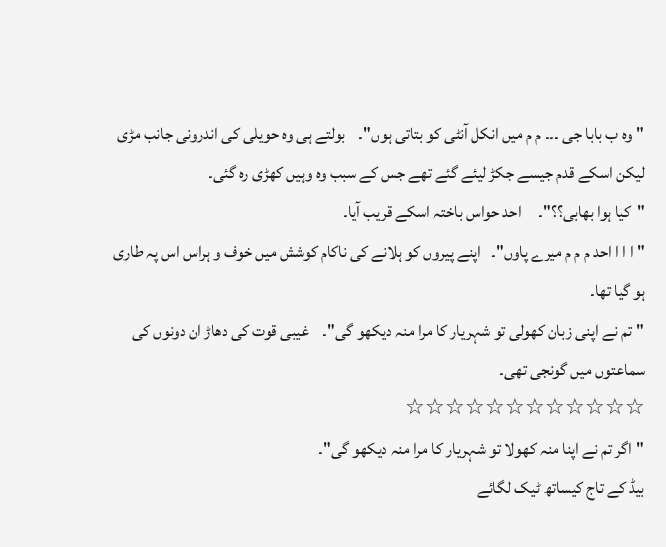"وہ ب بابا جی ۔۔۔ م م میں انکل آنٹی کو بتاتی ہوں"۔    بولتے ہی وہ حویلی کی اندرونی جانب مڑی لیکن اسکے قدم جیسے جکڑ لیئے گئے تھے جس کے سبب وہ وہیں کھڑی رہ گئی۔
"کیا ہوا بھابی؟؟"۔     احد حواس باختہ اسکے قریب آیا۔
"ا ا ا احد م م م میرے پاوں"۔   اپنے پیروں کو ہلانے کی ناکام کوشش میں خوف و ہراس اس پہ طاری ہو گیا تھا۔
"تم نے اپنی زبان کھولی تو شہریار کا مرا منہ دیکھو گی"۔    غیبی قوت کی دھاڑ ان دونوں کی سماعتوں میں گونجی تھی۔
☆☆☆☆☆☆☆☆☆☆☆☆
"اگر تم نے اپنا منہ کھولا تو شہریار کا مرا منہ دیکھو گی"۔
بیڈ کے تاج کیساتھ ٹیک لگائے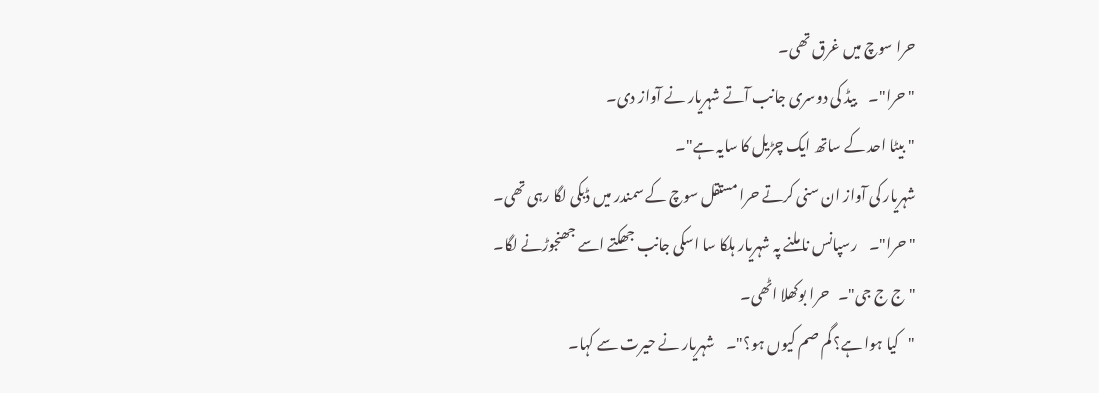حرا سوچ میں غرق تھی۔
"حرا"۔    بیڈ کی دوسری جانب آتے شہریار نے آواز دی۔
"بیٹا احد کے ساتھ ایک چڑیل کا سایہ ہے"۔
شہریار کی آواز ان سنی کرتے حرا مستقل سوچ کے سمندر میں ڈبکی لگا رہی تھی۔
"حرا"۔    رسپانس نا ملنے پہ شہریار ہلکا سا اسکی جانب جھکتے اسے جھنجوڑنے لگا۔
"ج ج جی"۔   حرا بوکھلا اٹھی۔
"کیا ہوا ہے؟ گم صم کیوں ہو؟"۔    شہریار نے حیرت سے کہا۔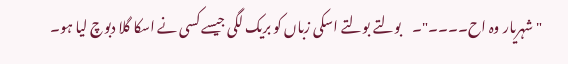"شہریار وہ اح۔۔۔۔"۔    بولتے بولتے اسکی زباں کو بریک لگی جیسے کسی نے اسکا گلا دبوچ لیا ہو۔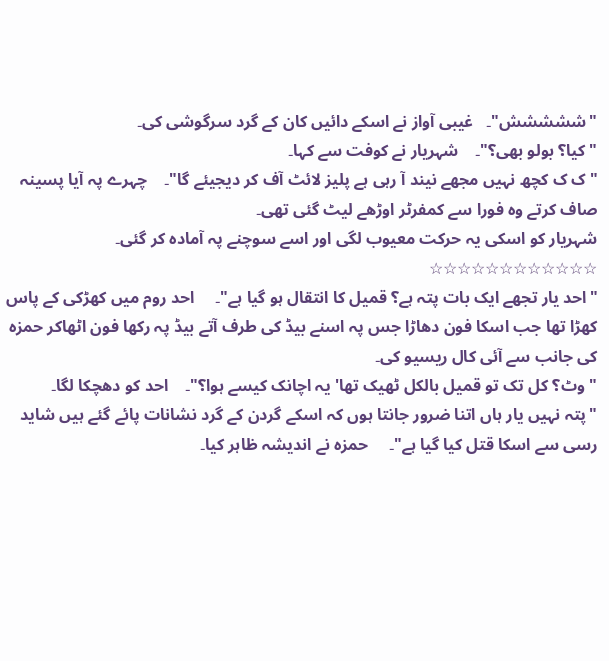"ششششش"۔   غیبی آواز نے اسکے دائیں کان کے گرد سرگوشی کی۔
"کیا؟ بولو بھی؟"۔    شہریار نے کوفت سے کہا۔
"ک ک کچھ نہیں مجھے نیند آ رہی ہے پلیز لائٹ آف کر دیجیئے گا"۔    چہرے پہ آیا پسینہ صاف کرتے وہ فورا سے کمفرٹر اوڑھے لیٹ گئی تھی۔
شہریار کو اسکی یہ حرکت معیوب لگی اور اسے سوچنے پہ آمادہ کر گئی۔
☆☆☆☆☆☆☆☆☆☆☆☆
"احد یار تجھے ایک بات پتہ ہے؟ قمیل کا انتقال ہو گیا ہے"۔     احد روم میں کھڑکی کے پاس کھڑا تھا جب اسکا فون دھاڑا جس پہ اسنے بیڈ کی طرف آتے بیڈ پہ رکھا فون اٹھاکر حمزہ کی جانب سے آئی کال ریسیو کی۔
"وٹ؟ کل تک تو قمیل بالکل ٹھیک تھا' یہ اچانک کیسے ہوا؟"۔    احد کو دھچکا لگا۔
"پتہ نہیں یار ہاں اتنا ضرور جانتا ہوں کہ اسکے گردن کے گرد نشانات پائے گئے ہیں شاید رسی سے اسکا قتل کیا گیا ہے"۔     حمزہ نے اندیشہ ظاہر کیا۔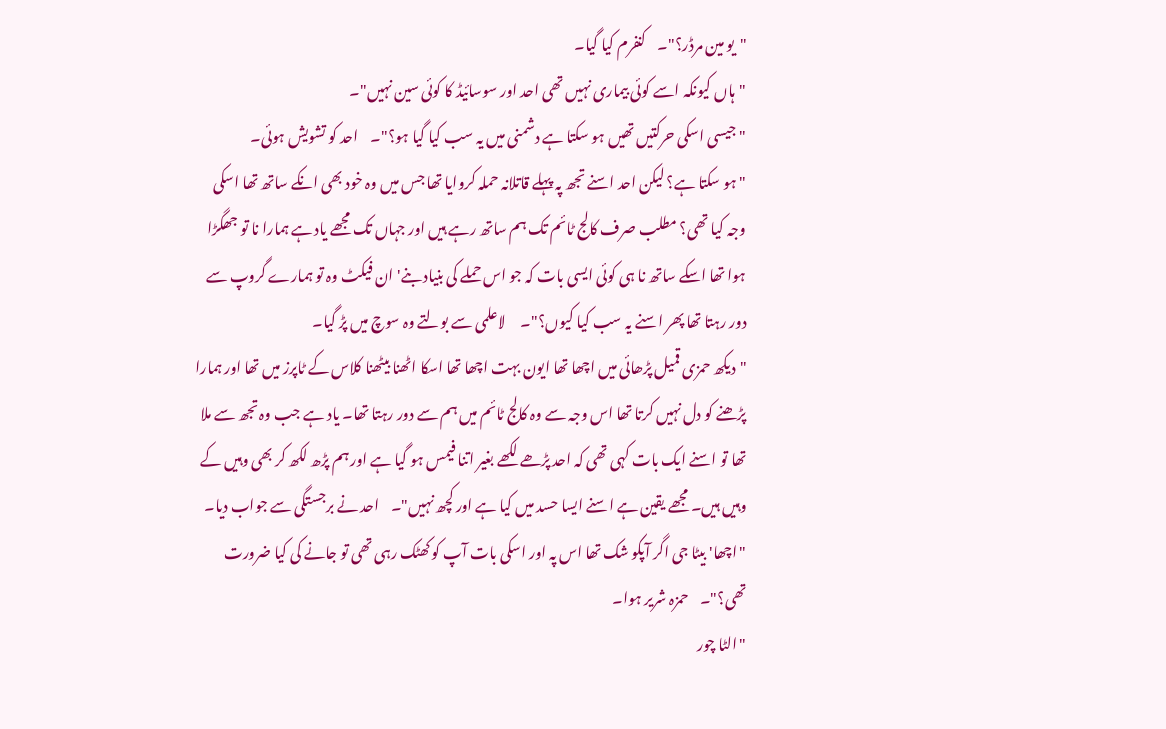"یو مین مرڈر؟"۔    کنفرم کیا گیا۔
"ہاں کیونکہ اسے کوئی بیماری نہیں تھی احد اور سوسائیڈ کا کوئی سین نہیں"۔
"جیسی اسکی حرکتیں تھیں ہو سکتا ہے دشمنی میں یہ سب کیا گیا ہو؟"۔    احد کو تشویش ہوئی۔
"ہو سکتا ہے؟ لیکن احد اسنے تجھ پہ پہلے قاتلانہ حملہ کروایا تھا جس میں وہ خود بھی انکے ساتھ تھا اسکی وجہ کیا تھی؟ مطلب صرف کالج ٹائم تک ہم ساتھ رہے ہیں اور جہاں تک مجھے یاد ہے ہمارا نا تو جھگڑا ہوا تھا اسکے ساتھ نا ہی کوئی ایسی بات کہ جو اس حملے کی بنیاد بنے' ان فیکٹ وہ تو ہمارے گروپ سے دور رہتا تھا پھر اسنے یہ سب کیا کیوں؟"۔     لاعلمی سے بولتے وہ سوچ میں پڑ گیا۔
"دیکھ حمزی قمیل پڑھائی میں اچھا تھا ایون بہت اچھا تھا اسکا اٹھنا بیٹھنا کلاس کے ٹاپرز میں تھا اور ہمارا پڑھنے کو دل نہیں کرتا تھا اس وجہ سے وہ کالج ٹائم میں ہم سے دور رہتا تھا۔ یاد ہے جب وہ تجھ سے ملا تھا تو اسنے ایک بات کہی تھی کہ احد پڑھے لکھے بغیر اتنا فیمس ہو گیا ہے اور ہم پڑھ لکھ کر بھی وہیں کے وہیں ہیں۔ مجھے یقین ہے اسنے ایسا حسد میں کیا ہے اور کچھ نہیں"۔    احد نے برجستگی سے جواب دیا۔
"اچھا' بیٹا جی اگر آپکو شک تھا اس پہ اور اسکی بات آپ کو کھٹک رہی تھی تو جانے کی کیا ضرورت تھی؟"۔    حمزہ شریر ہوا۔
"الٹا چور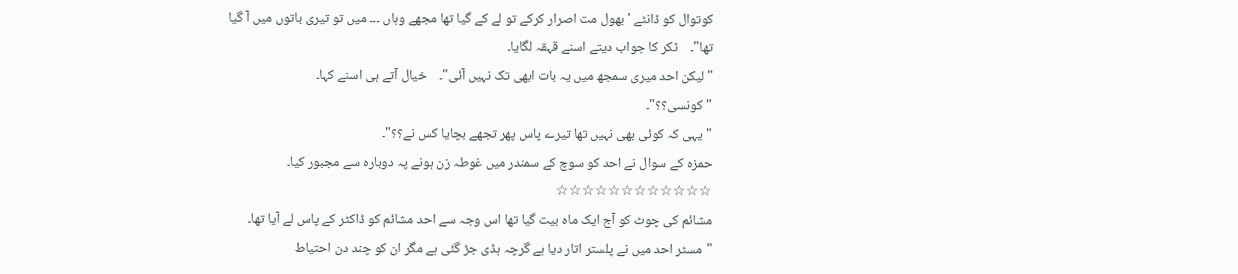کوتوال کو ڈانٹے ' بھول مت اصرار کرکے تو لے کے گیا تھا مجھے وہاں ۔۔۔ میں تو تیری باتوں میں آ گیا تھا"۔    ٹکر کا جواب دیتے اسنے قہقہ لگایا۔
"لیکن احد میری سمجھ میں یہ بات ابھی تک نہیں آئی"۔    خیال آتے ہی اسنے کہا۔
"کونسی؟؟"۔
"یہی کہ کوئی بھی نہیں تھا تیرے پاس پھر تجھے بچایا کس نے؟؟"۔
حمزہ کے سوال نے احد کو سوچ کے سمندر میں غوطہ زن ہونے پہ دوبارہ سے مجبور کیا۔
☆☆☆☆☆☆☆☆☆☆☆☆
مشائم کی چوٹ کو آج ایک ماہ بیت گیا تھا اس وجہ سے احد مشائم کو ڈاکٹر کے پاس لے آیا تھا۔
"مسٹر احد میں نے پلستر اتار دیا ہے گرچہ ہڈی جڑ گئی ہے مگر ان کو چند دن احتیاط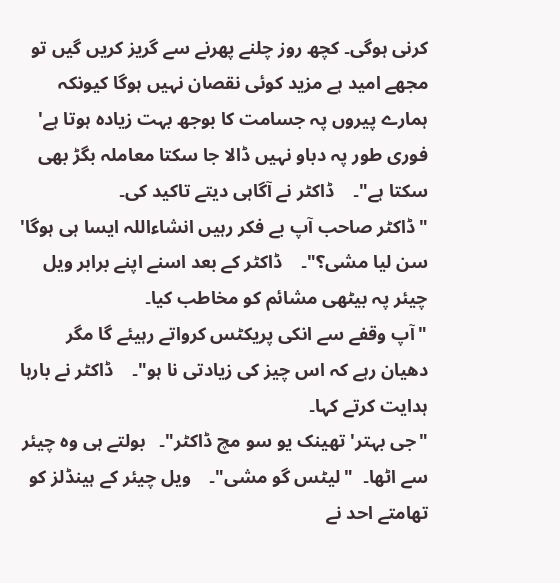کرنی ہوگی۔ کچھ روز چلنے پھرنے سے گریز کریں گیں تو مجھے امید ہے مزید کوئی نقصان نہیں ہوگا کیونکہ ہمارے پیروں پہ جسامت کا بوجھ بہت زیادہ ہوتا ہے' فوری طور پہ دباو نہیں ڈالا جا سکتا معاملہ بگڑ بھی سکتا ہے"۔    ڈاکٹر نے آگاہی دیتے تاکید کی۔
"ڈاکٹر صاحب آپ بے فکر رہیں انشاءاللہ ایسا ہی ہوگا' سن لیا مشی؟"۔    ڈاکٹر کے بعد اسنے اپنے برابر ویل چیئر پہ بیٹھی مشائم کو مخاطب کیا۔
"آپ وقفے سے انکی پریکٹس کرواتے رہیئے گا مگر دھیان رہے کہ اس چیز کی زیادتی نا ہو"۔    ڈاکٹر نے بارہا ہدایت کرتے کہا۔
"جی بہتر' تھینک یو سو مچ ڈاکٹر"۔   بولتے ہی وہ چیئر سے اٹھا۔  "لیٹس گو مشی"۔    ویل چیئر کے ہینڈلز کو تھامتے احد نے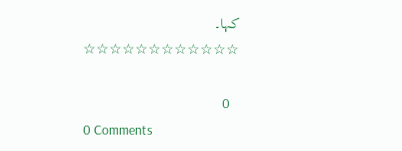کہا۔
☆☆☆☆☆☆☆☆☆☆☆☆

   0
0 Comments